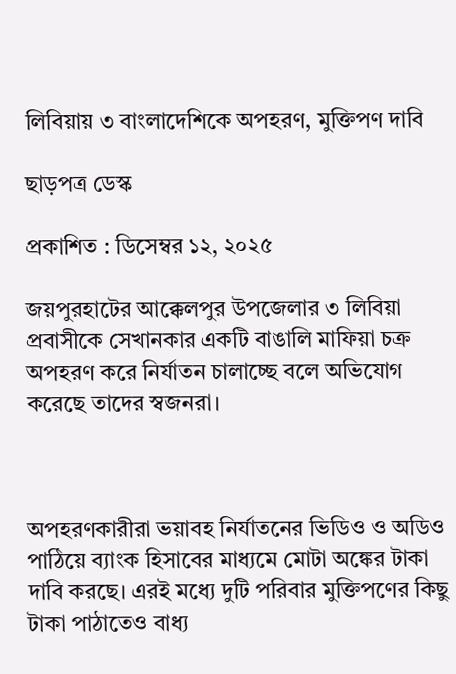লিবিয়ায় ৩ বাংলাদেশিকে অপহরণ, মুক্তিপণ দাবি

ছাড়পত্র ডেস্ক

প্রকাশিত : ডিসেম্বর ১২, ২০২৫

জয়পুরহাটের আক্কেলপুর উপজেলার ৩ লিবিয়া প্রবাসীকে সেখানকার একটি বাঙালি মাফিয়া চক্র অপহরণ করে নির্যাতন চালাচ্ছে বলে অভিযোগ করেছে তাদের স্বজনরা।



অপহরণকারীরা ভয়াবহ নির্যাতনের ভিডিও ও অডিও পাঠিয়ে ব্যাংক হিসাবের মাধ্যমে মোটা অঙ্কের টাকা দাবি করছে। এরই মধ্যে দুটি পরিবার মুক্তিপণের কিছু টাকা পাঠাতেও বাধ্য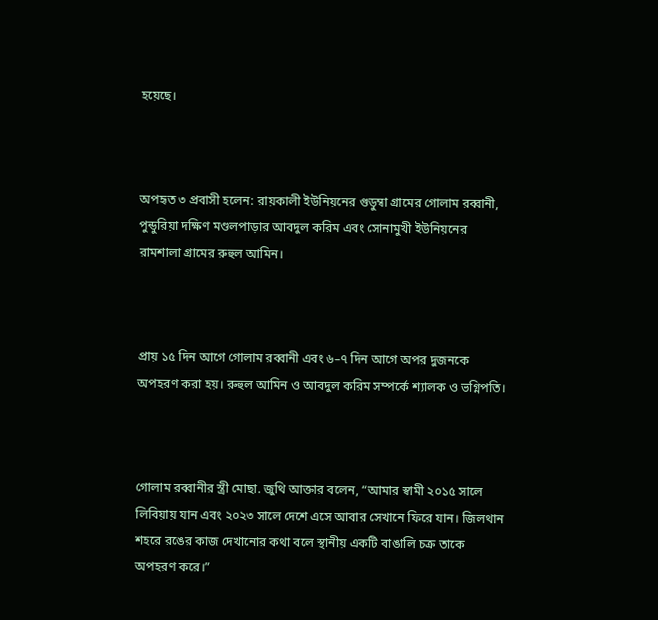হয়েছে।



অপহৃত ৩ প্রবাসী হলেন: রায়কালী ইউনিয়নের গুডুম্বা গ্রামের গোলাম রব্বানী, পুন্ডুরিয়া দক্ষিণ মণ্ডলপাড়ার আবদুল করিম এবং সোনামুখী ইউনিয়নের রামশালা গ্রামের রুহুল আমিন।



প্রায় ১৫ দিন আগে গোলাম রব্বানী এবং ৬–৭ দিন আগে অপর দুজনকে অপহরণ করা হয়। রুহুল আমিন ও আবদুল করিম সম্পর্কে শ্যালক ও ভগ্নিপতি।



গোলাম রব্বানীর স্ত্রী মোছা. জুথি আক্তার বলেন, “আমার স্বামী ২০১৫ সালে লিবিয়ায় যান এবং ২০২৩ সালে দেশে এসে আবার সেখানে ফিরে যান। জিলথান শহরে রঙের কাজ দেখানোর কথা বলে স্থানীয় একটি বাঙালি চক্র তাকে অপহরণ করে।”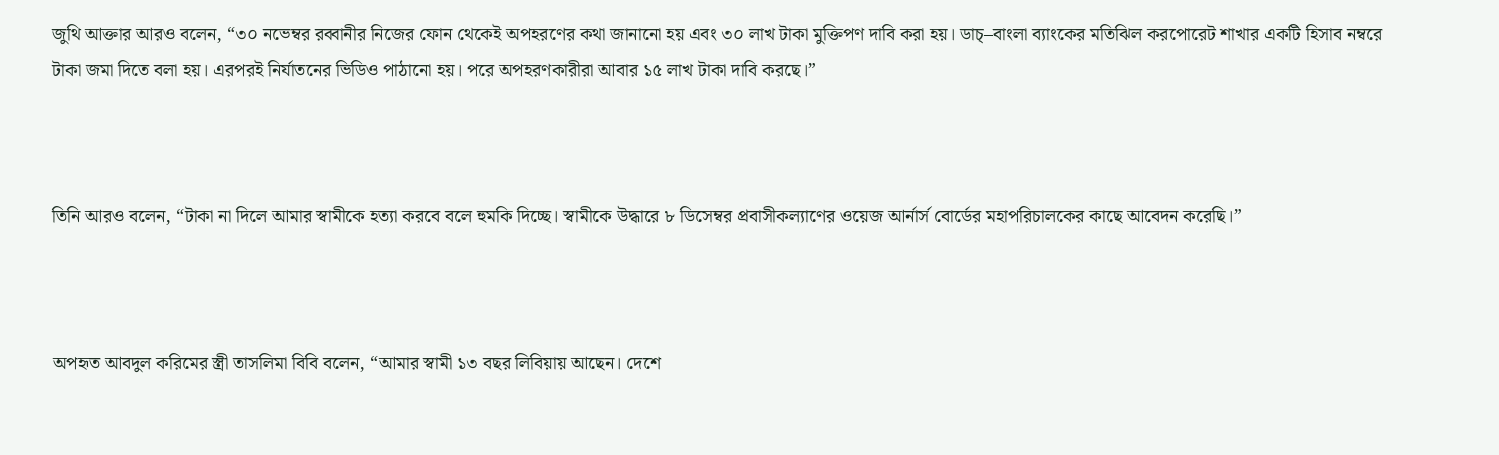জুথি আক্তার আরও বলেন, “৩০ নভেম্বর রব্বানীর নিজের ফোন থেকেই অপহরণের কথা জানানো হয় এবং ৩০ লাখ টাকা মুক্তিপণ দাবি করা হয়। ডাচ্–বাংলা ব্যাংকের মতিঝিল করপোরেট শাখার একটি হিসাব নম্বরে টাকা জমা দিতে বলা হয়। এরপরই নির্যাতনের ভিডিও পাঠানো হয়। পরে অপহরণকারীরা আবার ১৫ লাখ টাকা দাবি করছে।”



তিনি আরও বলেন, “টাকা না দিলে আমার স্বামীকে হত্যা করবে বলে হুমকি দিচ্ছে। স্বামীকে উদ্ধারে ৮ ডিসেম্বর প্রবাসীকল্যাণের ওয়েজ আর্নার্স বোর্ডের মহাপরিচালকের কাছে আবেদন করেছি।”



অপহৃত আবদুল করিমের স্ত্রী তাসলিমা বিবি বলেন, “আমার স্বামী ১৩ বছর লিবিয়ায় আছেন। দেশে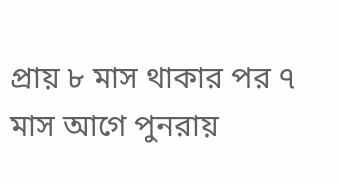প্রায় ৮ মাস থাকার পর ৭ মাস আগে পুনরায়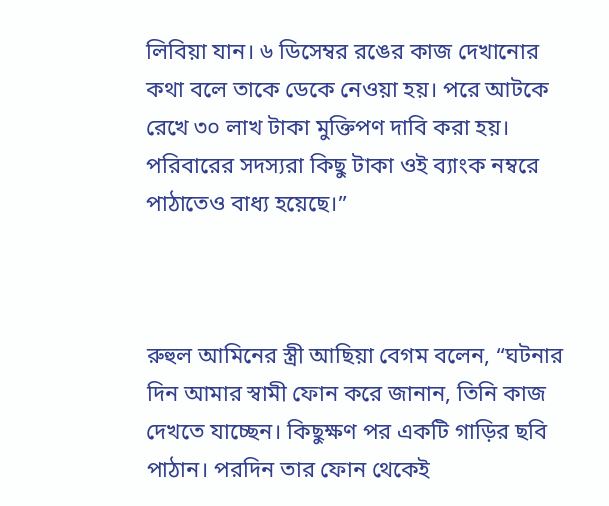লিবিয়া যান। ৬ ডিসেম্বর রঙের কাজ দেখানোর কথা বলে তাকে ডেকে নেওয়া হয়। পরে আটকে রেখে ৩০ লাখ টাকা মুক্তিপণ দাবি করা হয়। পরিবারের সদস্যরা কিছু টাকা ওই ব্যাংক নম্বরে পাঠাতেও বাধ্য হয়েছে।”



রুহুল আমিনের স্ত্রী আছিয়া বেগম বলেন, “ঘটনার দিন আমার স্বামী ফোন করে জানান, তিনি কাজ দেখতে যাচ্ছেন। কিছুক্ষণ পর একটি গাড়ির ছবি পাঠান। পরদিন তার ফোন থেকেই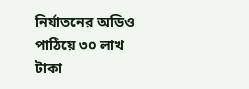নির্যাতনের অডিও পাঠিয়ে ৩০ লাখ টাকা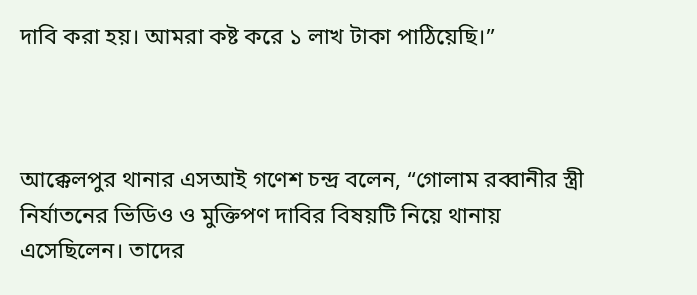দাবি করা হয়। আমরা কষ্ট করে ১ লাখ টাকা পাঠিয়েছি।”



আক্কেলপুর থানার এসআই গণেশ চন্দ্র বলেন, “গোলাম রব্বানীর স্ত্রী নির্যাতনের ভিডিও ও মুক্তিপণ দাবির বিষয়টি নিয়ে থানায় এসেছিলেন। তাদের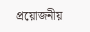প্রয়োজনীয়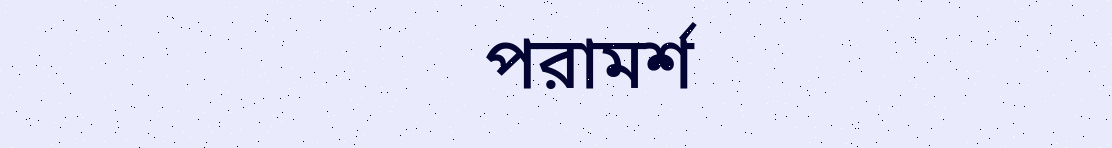পরামর্শ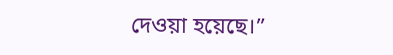দেওয়া হয়েছে।”